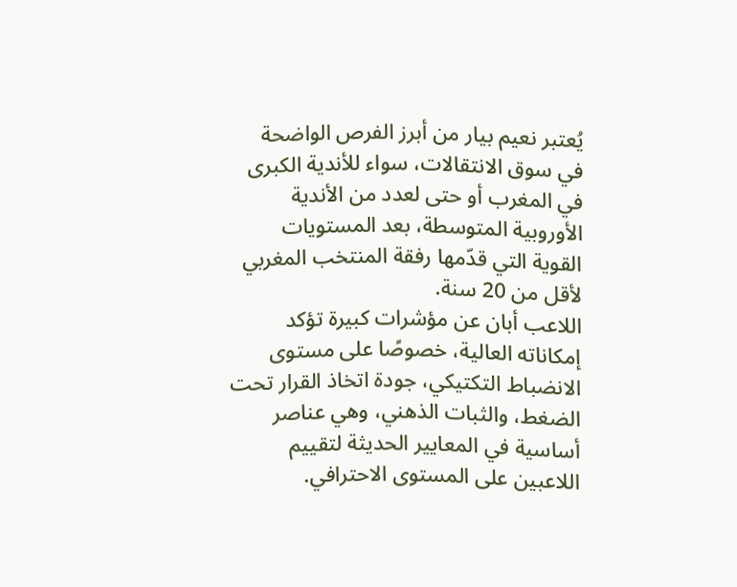يُعتبر نعيم بيار من أبرز الفرص الواضحة في سوق الانتقالات، سواء للأندية الكبرى في المغرب أو حتى لعدد من الأندية الأوروبية المتوسطة، بعد المستويات القوية التي قدّمها رفقة المنتخب المغربي لأقل من 20 سنة.
اللاعب أبان عن مؤشرات كبيرة تؤكد إمكاناته العالية، خصوصًا على مستوى الانضباط التكتيكي، جودة اتخاذ القرار تحت الضغط، والثبات الذهني، وهي عناصر أساسية في المعايير الحديثة لتقييم اللاعبين على المستوى الاحترافي.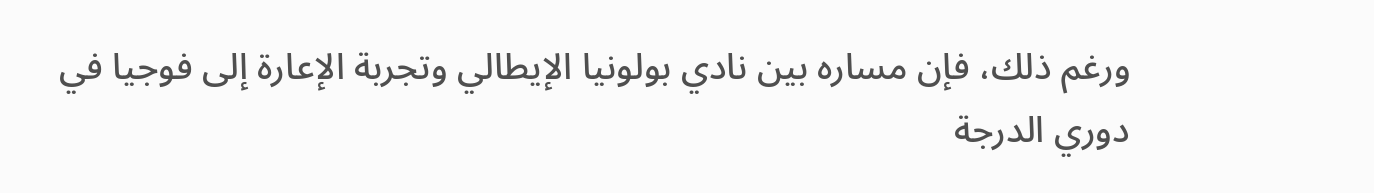ورغم ذلك، فإن مساره بين نادي بولونيا الإيطالي وتجربة الإعارة إلى فوجيا في دوري الدرجة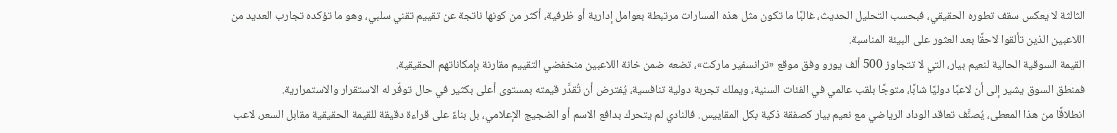الثالثة لا يعكس سقف تطوره الحقيقي، فبحسب التحليل الحديث، غالبًا ما تكون مثل هذه المسارات مرتبطة بعوامل إدارية أو ظرفية، أكثر من كونها ناتجة عن تقييم تقني سلبي، وهو ما تؤكده تجارب العديد من اللاعبين الذين تألقوا لاحقًا بعد العثور على البيئة المناسبة.
القيمة السوقية الحالية لنعيم بيار، التي لا تتجاوز 500 ألف يورو وفق موقع «ترانسفير ماركت»، تضعه ضمن خانة اللاعبين منخفضي التقييم مقارنة بإمكاناتهم الحقيقية.
فمنطق السوق يشير إلى أن لاعبًا دوليًا شابًا، متوجًا بلقب عالمي في الفئات السنية، ويملك تجربة دولية تنافسية، يُفترض أن تُقدَّر قيمته بمستوى أعلى بكثير في حال توفّر له الاستقرار والاستمرارية.
انطلاقًا من هذا المعطى، يُصنَّف تعاقد الوداد الرياضي مع نعيم بيار كصفقة ذكية بكل المقاييس. فالنادي لم يتحرك بدافع الاسم أو الضجيج الإعلامي، بل بناءً على قراءة دقيقة للقيمة الحقيقية مقابل السعر، لاعب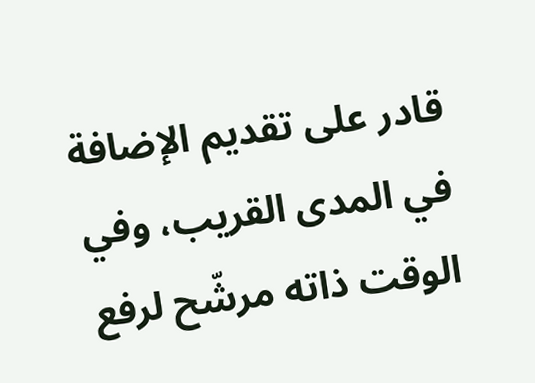قادر على تقديم الإضافة في المدى القريب، وفي الوقت ذاته مرشّح لرفع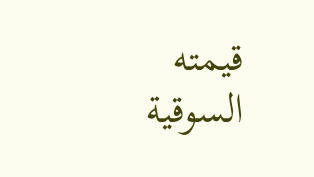قيمته السوقية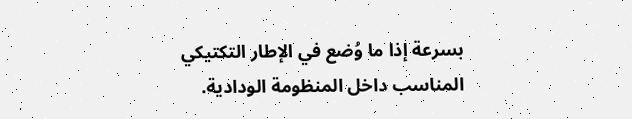بسرعة إذا ما وُضع في الإطار التكتيكي المناسب داخل المنظومة الودادية.